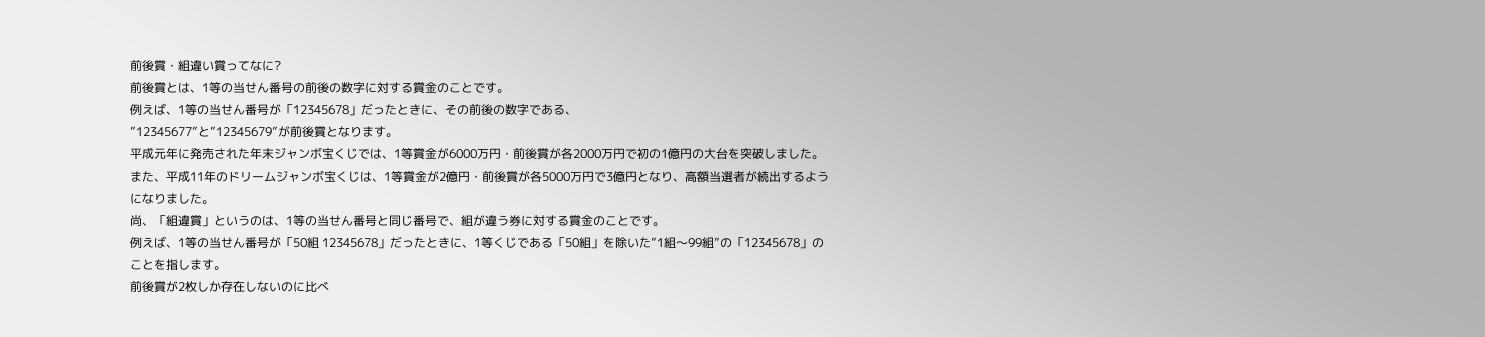前後賞・組違い賞ってなに?
前後賞とは、1等の当せん番号の前後の数字に対する賞金のことです。
例えば、1等の当せん番号が「12345678」だったときに、その前後の数字である、
”12345677”と”12345679”が前後賞となります。
平成元年に発売された年末ジャンボ宝くじでは、1等賞金が6000万円・前後賞が各2000万円で初の1億円の大台を突破しました。
また、平成11年のドリームジャンボ宝くじは、1等賞金が2億円・前後賞が各5000万円で3億円となり、高額当選者が続出するようになりました。
尚、「組違賞」というのは、1等の当せん番号と同じ番号で、組が違う券に対する賞金のことです。
例えば、1等の当せん番号が「50組 12345678」だったときに、1等くじである「50組」を除いた”1組〜99組”の「12345678」のことを指します。
前後賞が2枚しか存在しないのに比べ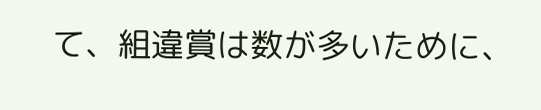て、組違賞は数が多いために、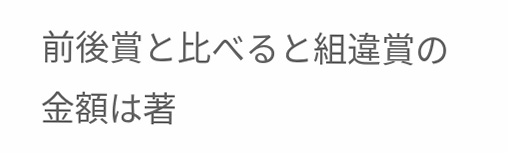前後賞と比べると組違賞の金額は著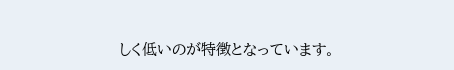しく低いのが特徴となっています。